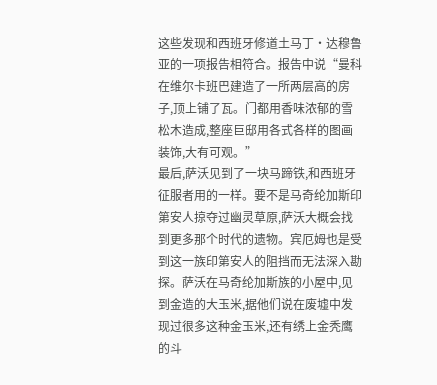这些发现和西班牙修道土马丁•达穆鲁亚的一项报告相符合。报告中说“曼科在维尔卡班巴建造了一所两层高的房子,顶上铺了瓦。门都用香味浓郁的雪松木造成,整座巨邸用各式各样的图画装饰,大有可观。”
最后,萨沃见到了一块马蹄铁,和西班牙征服者用的一样。要不是马奇纶加斯印第安人掠夺过幽灵草原,萨沃大概会找到更多那个时代的遗物。宾厄姆也是受到这一族印第安人的阻挡而无法深入勘探。萨沃在马奇纶加斯族的小屋中,见到金造的大玉米,据他们说在废墟中发现过很多这种金玉米,还有绣上金秃鹰的斗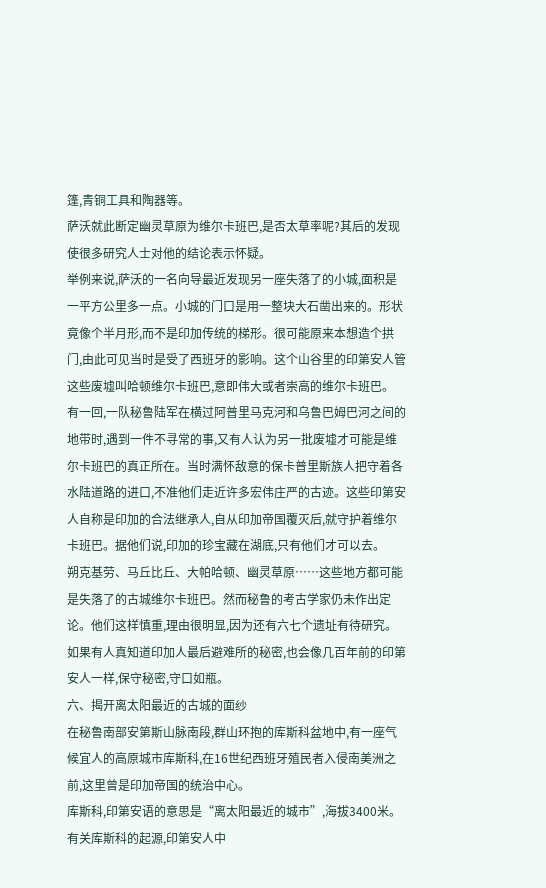篷,青铜工具和陶器等。
萨沃就此断定幽灵草原为维尔卡班巴,是否太草率呢?其后的发现使很多研究人士对他的结论表示怀疑。
举例来说,萨沃的一名向导最近发现另一座失落了的小城,面积是一平方公里多一点。小城的门口是用一整块大石凿出来的。形状竟像个半月形,而不是印加传统的梯形。很可能原来本想造个拱门,由此可见当时是受了西班牙的影响。这个山谷里的印第安人管这些废墟叫哈顿维尔卡班巴,意即伟大或者崇高的维尔卡班巴。
有一回,一队秘鲁陆军在横过阿普里马克河和乌鲁巴姆巴河之间的地带时,遇到一件不寻常的事,又有人认为另一批废墟才可能是维尔卡班巴的真正所在。当时满怀敌意的保卡普里斯族人把守着各水陆道路的进口,不准他们走近许多宏伟庄严的古迹。这些印第安人自称是印加的合法继承人,自从印加帝国覆灭后,就守护着维尔卡班巴。据他们说,印加的珍宝藏在湖底,只有他们才可以去。
朔克基劳、马丘比丘、大帕哈顿、幽灵草原……这些地方都可能是失落了的古城维尔卡班巴。然而秘鲁的考古学家仍未作出定论。他们这样慎重,理由很明显,因为还有六七个遗址有待研究。
如果有人真知道印加人最后避难所的秘密,也会像几百年前的印第安人一样,保守秘密,守口如瓶。
六、揭开离太阳最近的古城的面纱
在秘鲁南部安第斯山脉南段,群山环抱的库斯科盆地中,有一座气候宜人的高原城市库斯科,在16世纪西班牙殖民者入侵南美洲之前,这里曾是印加帝国的统治中心。
库斯科,印第安语的意思是“离太阳最近的城市”,海拔3400米。有关库斯科的起源,印第安人中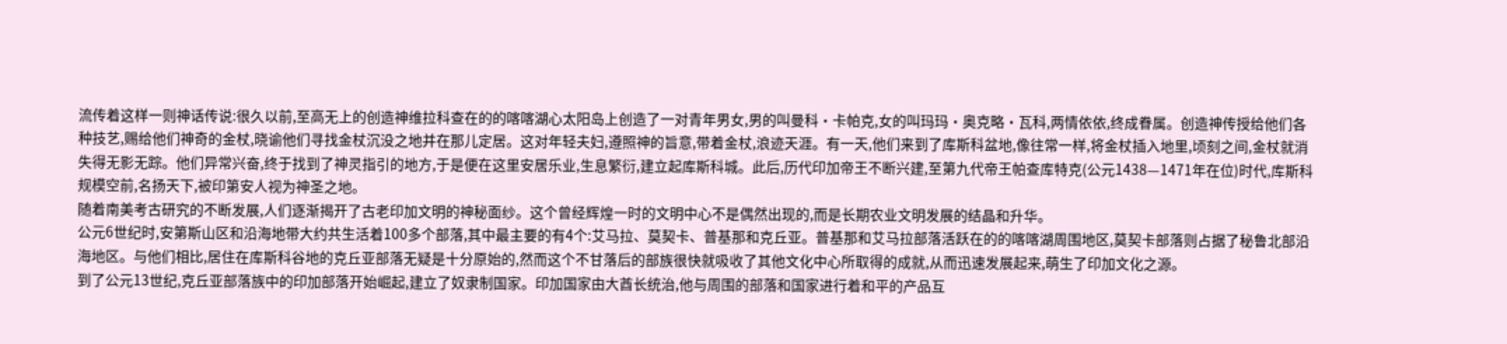流传着这样一则神话传说:很久以前,至高无上的创造神维拉科查在的的喀喀湖心太阳岛上创造了一对青年男女,男的叫曼科•卡帕克,女的叫玛玛•奥克略•瓦科,两情依依,终成眷属。创造神传授给他们各种技艺,赐给他们神奇的金杖,晓谕他们寻找金杖沉没之地并在那儿定居。这对年轻夫妇,遵照神的旨意,带着金杖,浪迹天涯。有一天,他们来到了库斯科盆地,像往常一样,将金杖插入地里,顷刻之间,金杖就消失得无影无踪。他们异常兴奋,终于找到了神灵指引的地方,于是便在这里安居乐业,生息繁衍,建立起库斯科城。此后,历代印加帝王不断兴建,至第九代帝王帕查库特克(公元1438—1471年在位)时代,库斯科规模空前,名扬天下,被印第安人视为神圣之地。
随着南美考古研究的不断发展,人们逐渐揭开了古老印加文明的神秘面纱。这个曾经辉煌一时的文明中心不是偶然出现的,而是长期农业文明发展的结晶和升华。
公元6世纪时,安第斯山区和沿海地带大约共生活着100多个部落,其中最主要的有4个:艾马拉、莫契卡、普基那和克丘亚。普基那和艾马拉部落活跃在的的喀喀湖周围地区,莫契卡部落则占据了秘鲁北部沿海地区。与他们相比,居住在库斯科谷地的克丘亚部落无疑是十分原始的,然而这个不甘落后的部族很快就吸收了其他文化中心所取得的成就,从而迅速发展起来,萌生了印加文化之源。
到了公元13世纪,克丘亚部落族中的印加部落开始崛起,建立了奴隶制国家。印加国家由大酋长统治,他与周围的部落和国家进行着和平的产品互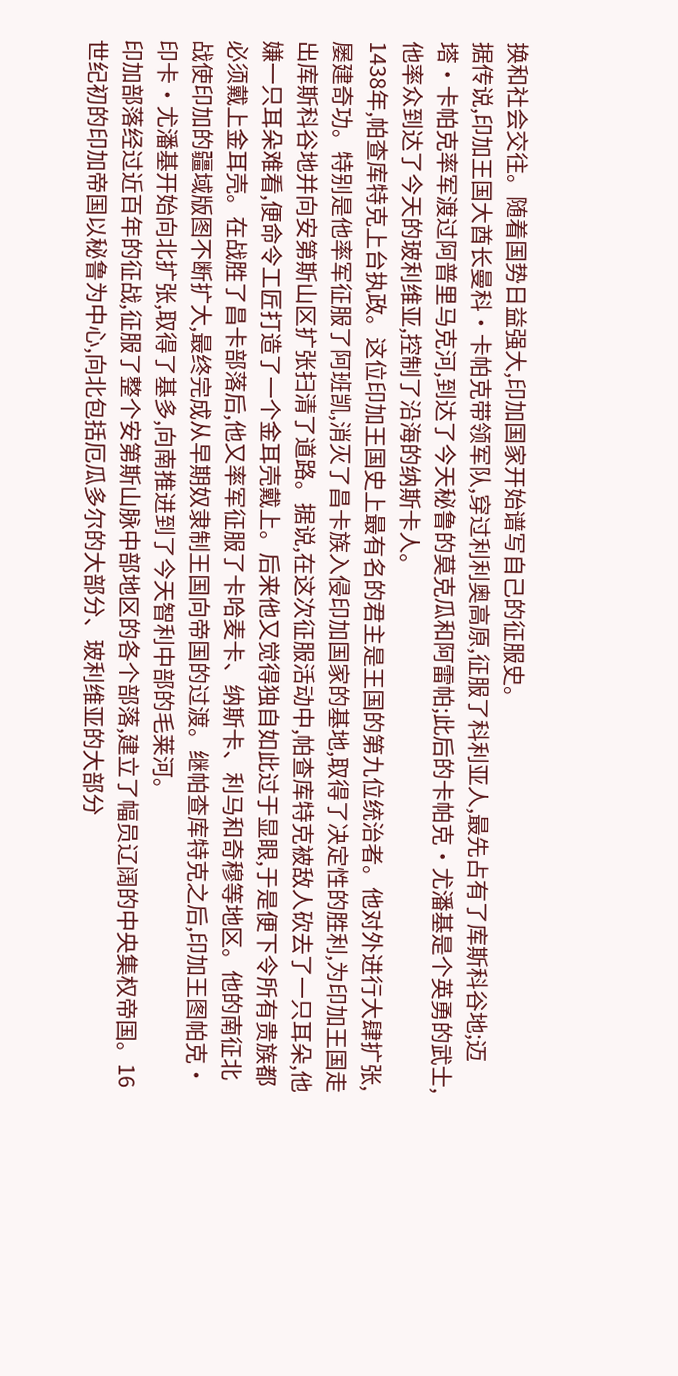换和社会交往。随着国势日益强大,印加国家开始谱写自己的征服史。
据传说,印加王国大酋长曼科•卡帕克带领军队,穿过利利奥高原,征服了科利亚人,最先占有了库斯科谷地;迈塔•卡帕克率军渡过阿普里马克河,到达了今天秘鲁的莫克瓜和阿雷帕;此后的卡帕克•尤潘基是个英勇的武士,他率众到达了今天的玻利维亚,控制了沿海的纳斯卡人。
1438年,帕查库特克上台执政。这位印加王国史上最有名的君主是王国的第九位统治者。他对外进行大肆扩张,屡建奇功。特别是他率军征服了阿班凯,消灭了昌卡族入侵印加国家的基地,取得了决定性的胜利,为印加王国走出库斯科谷地并向安第斯山区扩张扫清了道路。据说,在这次征服活动中,帕查库特克被敌人砍去了一只耳朵,他嫌一只耳朵难看,便命令工匠打造了一个金耳壳戴上。后来他又觉得独自如此过于显眼,于是便下令所有贵族都必须戴上金耳壳。在战胜了昌卡部落后,他又率军征服了卡哈麦卡、纳斯卡、利马和奇穆等地区。他的南征北战使印加的疆域版图不断扩大,最终完成从早期奴隶制王国向帝国的过渡。继帕查库特克之后,印加王图帕克•印卡•尤潘基开始向北扩张,取得了基多,向南推进到了今天智利中部的毛莱河。
印加部落经过近百年的征战,征服了整个安第斯山脉中部地区的各个部落,建立了幅员辽阔的中央集权帝国。16世纪初的印加帝国以秘鲁为中心,向北包括厄瓜多尔的大部分、玻利维亚的大部分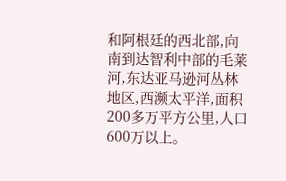和阿根廷的西北部,向南到达智利中部的毛莱河,东达亚马逊河丛林地区,西濒太平洋,面积200多万平方公里,人口600万以上。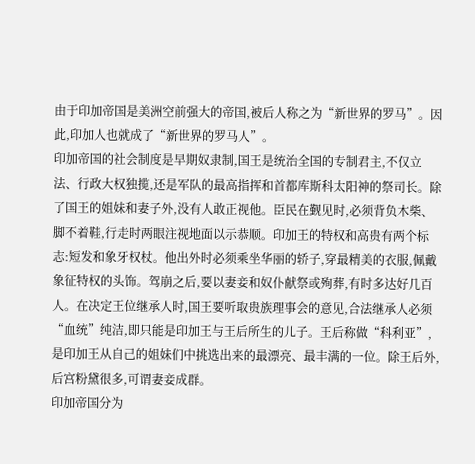由于印加帝国是美洲空前强大的帝国,被后人称之为“新世界的罗马”。因此,印加人也就成了“新世界的罗马人”。
印加帝国的社会制度是早期奴隶制,国王是统治全国的专制君主,不仅立法、行政大权独揽,还是军队的最高指挥和首都库斯科太阳神的祭司长。除了国王的姐妹和妻子外,没有人敢正视他。臣民在觐见时,必须背负木柴、脚不着鞋,行走时两眼注视地面以示恭顺。印加王的特权和高贵有两个标志:短发和象牙权杖。他出外时必须乘坐华丽的轿子,穿最精美的衣服,佩戴象征特权的头饰。驾崩之后,要以妻妾和奴仆献祭或殉葬,有时多达好几百人。在决定王位继承人时,国王要听取贵族理事会的意见,合法继承人必须“血统”纯洁,即只能是印加王与王后所生的儿子。王后称做“科利亚”,是印加王从自己的姐妹们中挑选出来的最漂亮、最丰满的一位。除王后外,后宫粉黛很多,可谓妻妾成群。
印加帝国分为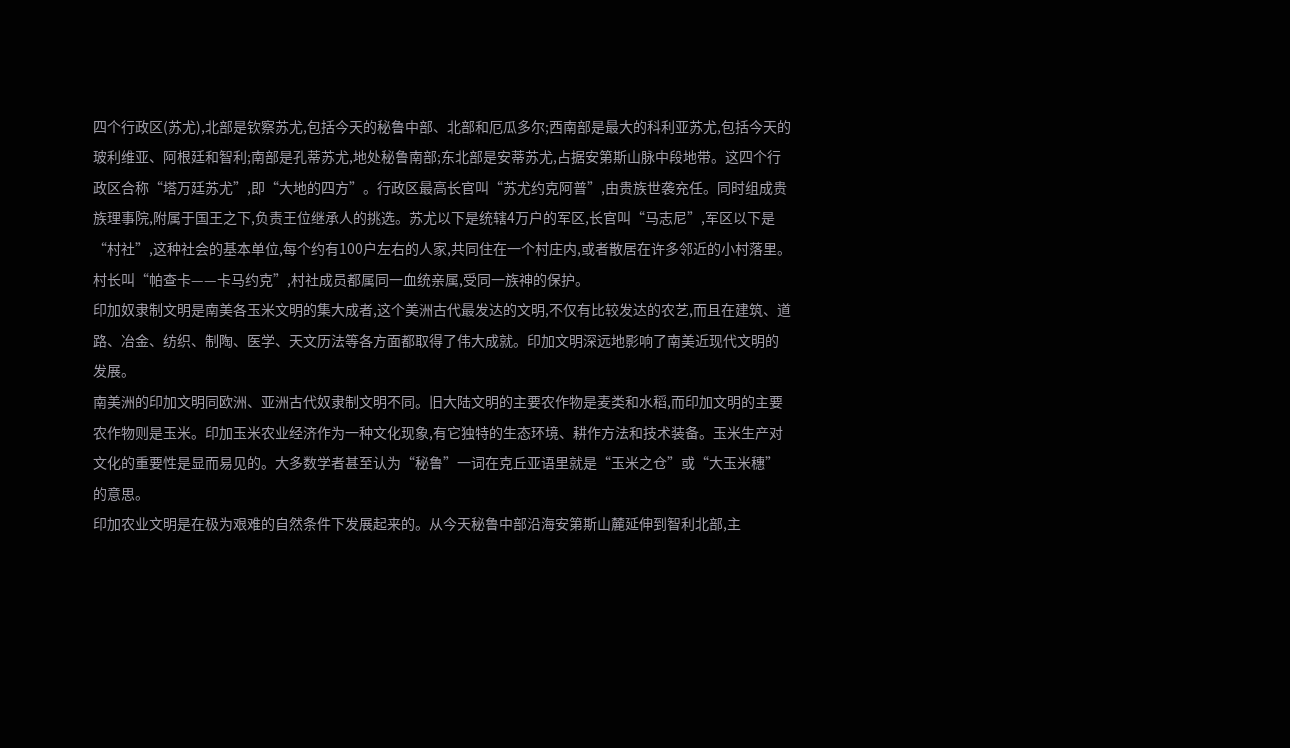四个行政区(苏尤),北部是钦察苏尤,包括今天的秘鲁中部、北部和厄瓜多尔;西南部是最大的科利亚苏尤,包括今天的玻利维亚、阿根廷和智利;南部是孔蒂苏尤,地处秘鲁南部;东北部是安蒂苏尤,占据安第斯山脉中段地带。这四个行政区合称“塔万廷苏尤”,即“大地的四方”。行政区最高长官叫“苏尤约克阿普”,由贵族世袭充任。同时组成贵族理事院,附属于国王之下,负责王位继承人的挑选。苏尤以下是统辖4万户的军区,长官叫“马志尼”,军区以下是“村社”,这种社会的基本单位,每个约有100户左右的人家,共同住在一个村庄内,或者散居在许多邻近的小村落里。村长叫“帕查卡——卡马约克”,村社成员都属同一血统亲属,受同一族神的保护。
印加奴隶制文明是南美各玉米文明的集大成者,这个美洲古代最发达的文明,不仅有比较发达的农艺,而且在建筑、道路、冶金、纺织、制陶、医学、天文历法等各方面都取得了伟大成就。印加文明深远地影响了南美近现代文明的发展。
南美洲的印加文明同欧洲、亚洲古代奴隶制文明不同。旧大陆文明的主要农作物是麦类和水稻,而印加文明的主要农作物则是玉米。印加玉米农业经济作为一种文化现象,有它独特的生态环境、耕作方法和技术装备。玉米生产对文化的重要性是显而易见的。大多数学者甚至认为“秘鲁”一词在克丘亚语里就是“玉米之仓”或“大玉米穗”的意思。
印加农业文明是在极为艰难的自然条件下发展起来的。从今天秘鲁中部沿海安第斯山麓延伸到智利北部,主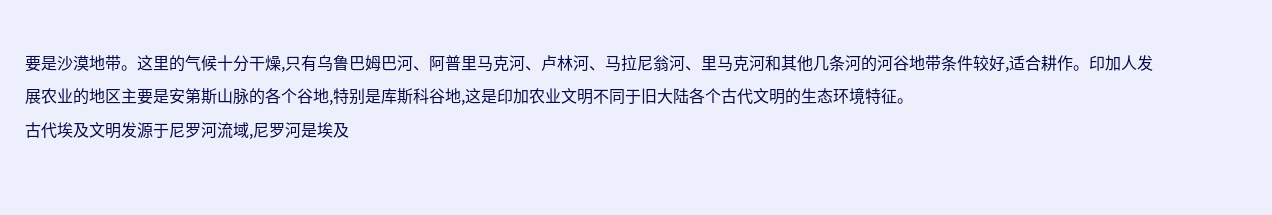要是沙漠地带。这里的气候十分干燥,只有乌鲁巴姆巴河、阿普里马克河、卢林河、马拉尼翁河、里马克河和其他几条河的河谷地带条件较好,适合耕作。印加人发展农业的地区主要是安第斯山脉的各个谷地,特别是库斯科谷地,这是印加农业文明不同于旧大陆各个古代文明的生态环境特征。
古代埃及文明发源于尼罗河流域,尼罗河是埃及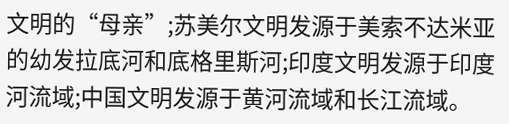文明的“母亲”;苏美尔文明发源于美索不达米亚的幼发拉底河和底格里斯河;印度文明发源于印度河流域;中国文明发源于黄河流域和长江流域。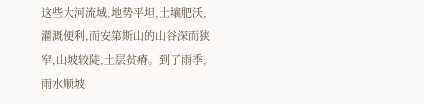这些大河流域,地势平坦,土壤肥沃,灌溉便利,而安第斯山的山谷深而狭窄,山坡较陡,土层贫瘠。到了雨季,雨水顺坡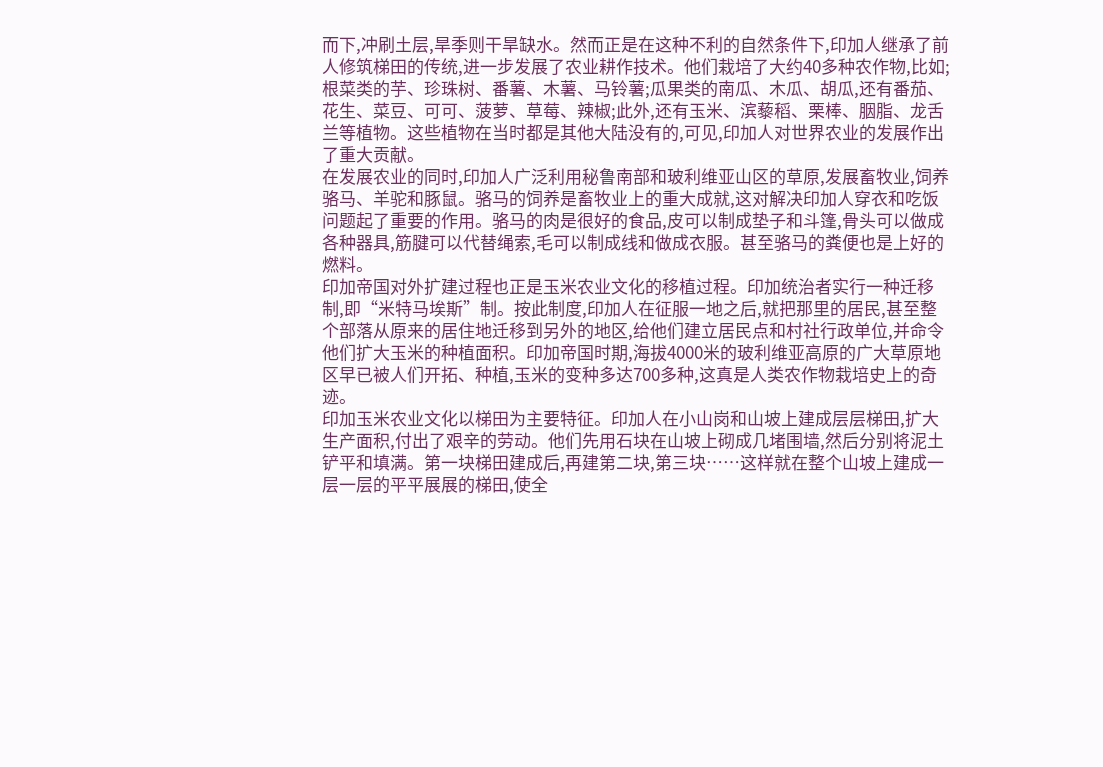而下,冲刷土层,旱季则干旱缺水。然而正是在这种不利的自然条件下,印加人继承了前人修筑梯田的传统,进一步发展了农业耕作技术。他们栽培了大约40多种农作物,比如;根菜类的芋、珍珠树、番薯、木薯、马铃薯;瓜果类的南瓜、木瓜、胡瓜,还有番茄、花生、菜豆、可可、菠萝、草莓、辣椒;此外,还有玉米、滨藜稻、栗棒、胭脂、龙舌兰等植物。这些植物在当时都是其他大陆没有的,可见,印加人对世界农业的发展作出了重大贡献。
在发展农业的同时,印加人广泛利用秘鲁南部和玻利维亚山区的草原,发展畜牧业,饲养骆马、羊驼和豚鼠。骆马的饲养是畜牧业上的重大成就,这对解决印加人穿衣和吃饭问题起了重要的作用。骆马的肉是很好的食品,皮可以制成垫子和斗篷,骨头可以做成各种器具,筋腱可以代替绳索,毛可以制成线和做成衣服。甚至骆马的粪便也是上好的燃料。
印加帝国对外扩建过程也正是玉米农业文化的移植过程。印加统治者实行一种迁移制,即“米特马埃斯”制。按此制度,印加人在征服一地之后,就把那里的居民,甚至整个部落从原来的居住地迁移到另外的地区,给他们建立居民点和村社行政单位,并命令他们扩大玉米的种植面积。印加帝国时期,海拔4000米的玻利维亚高原的广大草原地区早已被人们开拓、种植,玉米的变种多达700多种,这真是人类农作物栽培史上的奇迹。
印加玉米农业文化以梯田为主要特征。印加人在小山岗和山坡上建成层层梯田,扩大生产面积,付出了艰辛的劳动。他们先用石块在山坡上砌成几堵围墙,然后分别将泥土铲平和填满。第一块梯田建成后,再建第二块,第三块……这样就在整个山坡上建成一层一层的平平展展的梯田,使全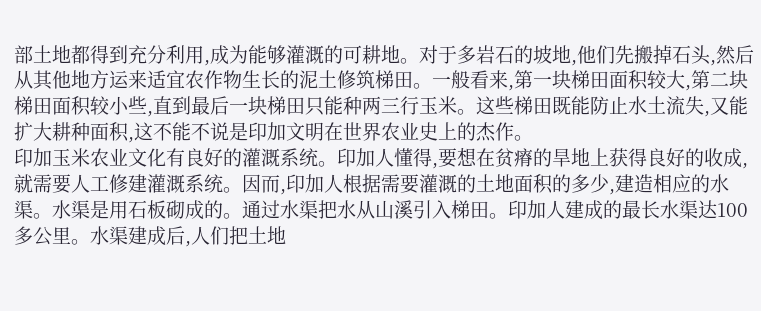部土地都得到充分利用,成为能够灌溉的可耕地。对于多岩石的坡地,他们先搬掉石头,然后从其他地方运来适宜农作物生长的泥土修筑梯田。一般看来,第一块梯田面积较大,第二块梯田面积较小些,直到最后一块梯田只能种两三行玉米。这些梯田既能防止水土流失,又能扩大耕种面积,这不能不说是印加文明在世界农业史上的杰作。
印加玉米农业文化有良好的灌溉系统。印加人懂得,要想在贫瘠的旱地上获得良好的收成,就需要人工修建灌溉系统。因而,印加人根据需要灌溉的土地面积的多少,建造相应的水渠。水渠是用石板砌成的。通过水渠把水从山溪引入梯田。印加人建成的最长水渠达100多公里。水渠建成后,人们把土地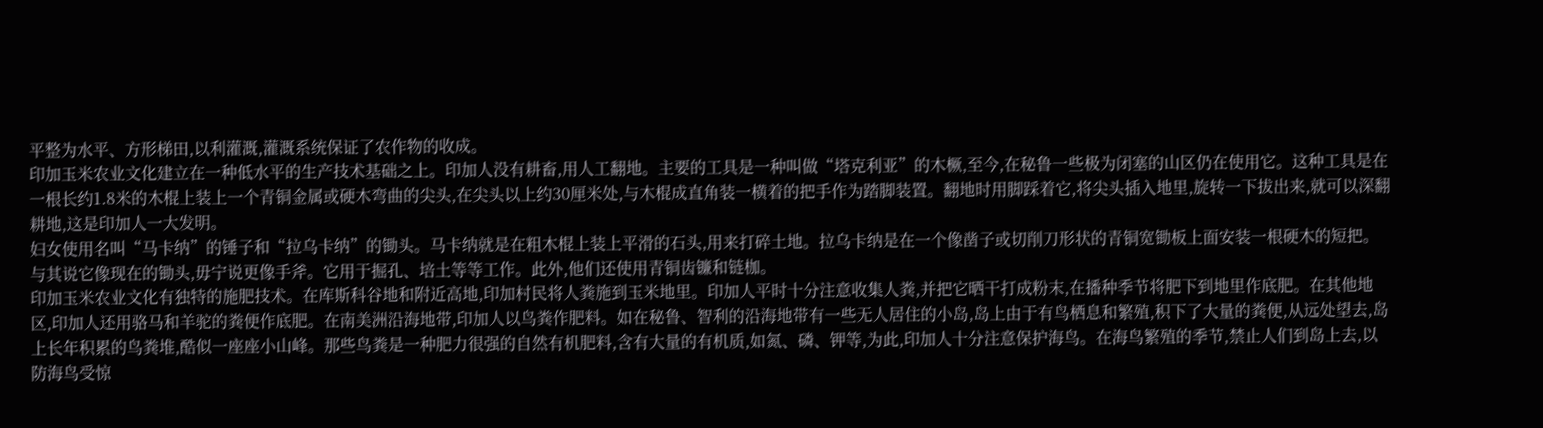平整为水平、方形梯田,以利灌溉,灌溉系统保证了农作物的收成。
印加玉米农业文化建立在一种低水平的生产技术基础之上。印加人没有耕畜,用人工翻地。主要的工具是一种叫做“塔克利亚”的木橛,至今,在秘鲁一些极为闭塞的山区仍在使用它。这种工具是在一根长约1.8米的木棍上装上一个青铜金属或硬木弯曲的尖头,在尖头以上约30厘米处,与木棍成直角装一横着的把手作为踏脚装置。翻地时用脚踩着它,将尖头插入地里,旋转一下拔出来,就可以深翻耕地,这是印加人一大发明。
妇女使用名叫“马卡纳”的锤子和“拉乌卡纳”的锄头。马卡纳就是在粗木棍上装上平滑的石头,用来打碎土地。拉乌卡纳是在一个像凿子或切削刀形状的青铜宽锄板上面安装一根硬木的短把。与其说它像现在的锄头,毋宁说更像手斧。它用于掘孔、培土等等工作。此外,他们还使用青铜齿镰和链枷。
印加玉米农业文化有独特的施肥技术。在库斯科谷地和附近高地,印加村民将人粪施到玉米地里。印加人平时十分注意收集人粪,并把它晒干打成粉末,在播种季节将肥下到地里作底肥。在其他地区,印加人还用骆马和羊驼的粪便作底肥。在南美洲沿海地带,印加人以鸟粪作肥料。如在秘鲁、智利的沿海地带有一些无人居住的小岛,岛上由于有鸟栖息和繁殖,积下了大量的粪便,从远处望去,岛上长年积累的鸟粪堆,酷似一座座小山峰。那些鸟粪是一种肥力很强的自然有机肥料,含有大量的有机质,如氮、磷、钾等,为此,印加人十分注意保护海鸟。在海鸟繁殖的季节,禁止人们到岛上去,以防海鸟受惊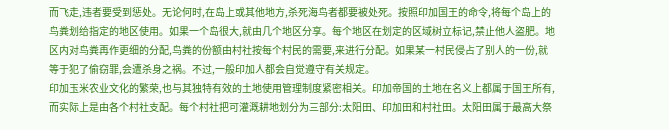而飞走,违者要受到惩处。无论何时,在岛上或其他地方,杀死海鸟者都要被处死。按照印加国王的命令,将每个岛上的鸟粪划给指定的地区使用。如果一个岛很大,就由几个地区分享。每个地区在划定的区域树立标记,禁止他人盗肥。地区内对鸟粪再作更细的分配,鸟粪的份额由村社按每个村民的需要,来进行分配。如果某一村民侵占了别人的一份,就等于犯了偷窃罪,会遭杀身之祸。不过,一般印加人都会自觉遵守有关规定。
印加玉米农业文化的繁荣,也与其独特有效的土地使用管理制度紧密相关。印加帝国的土地在名义上都属于国王所有,而实际上是由各个村社支配。每个村社把可灌溉耕地划分为三部分:太阳田、印加田和村社田。太阳田属于最高大祭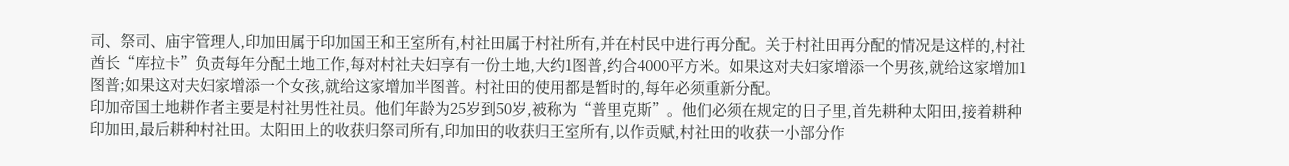司、祭司、庙宇管理人,印加田属于印加国王和王室所有,村社田属于村社所有,并在村民中进行再分配。关于村社田再分配的情况是这样的,村社酋长“库拉卡”负责每年分配土地工作,每对村社夫妇享有一份土地,大约1图普,约合4000平方米。如果这对夫妇家增添一个男孩,就给这家增加1图普;如果这对夫妇家增添一个女孩,就给这家增加半图普。村社田的使用都是暂时的,每年必须重新分配。
印加帝国土地耕作者主要是村社男性社员。他们年龄为25岁到50岁,被称为“普里克斯”。他们必须在规定的日子里,首先耕种太阳田,接着耕种印加田,最后耕种村社田。太阳田上的收获归祭司所有,印加田的收获归王室所有,以作贡赋,村社田的收获一小部分作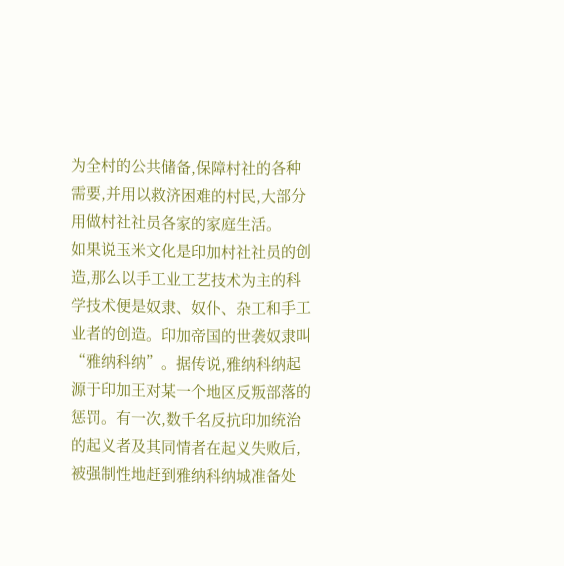为全村的公共储备,保障村社的各种需要,并用以救济困难的村民,大部分用做村社社员各家的家庭生活。
如果说玉米文化是印加村社社员的创造,那么以手工业工艺技术为主的科学技术便是奴隶、奴仆、杂工和手工业者的创造。印加帝国的世袭奴隶叫“雅纳科纳”。据传说,雅纳科纳起源于印加王对某一个地区反叛部落的惩罚。有一次,数千名反抗印加统治的起义者及其同情者在起义失败后,被强制性地赶到雅纳科纳城准备处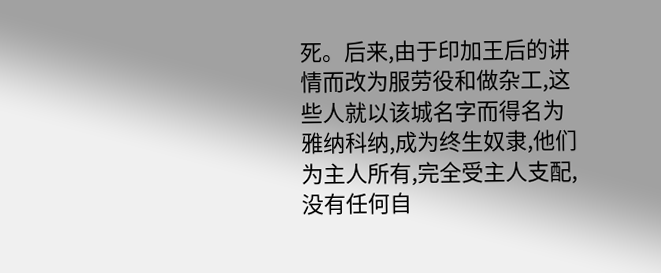死。后来,由于印加王后的讲情而改为服劳役和做杂工,这些人就以该城名字而得名为雅纳科纳,成为终生奴隶,他们为主人所有,完全受主人支配,没有任何自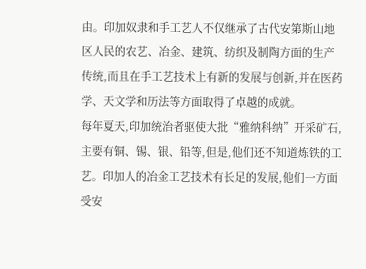由。印加奴隶和手工艺人不仅继承了古代安第斯山地区人民的农艺、冶金、建筑、纺织及制陶方面的生产传统,而且在手工艺技术上有新的发展与创新,并在医药学、天文学和历法等方面取得了卓越的成就。
每年夏天,印加统治者驱使大批“雅纳科纳”开采矿石,主要有铜、锡、银、铅等,但是,他们还不知道炼铁的工艺。印加人的冶金工艺技术有长足的发展,他们一方面受安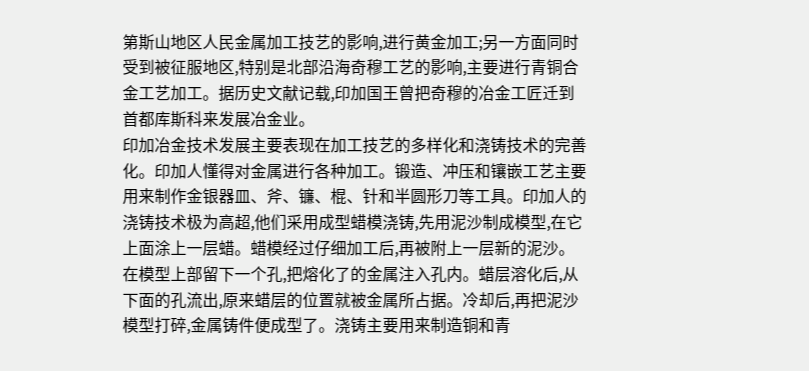第斯山地区人民金属加工技艺的影响,进行黄金加工;另一方面同时受到被征服地区,特别是北部沿海奇穆工艺的影响,主要进行青铜合金工艺加工。据历史文献记载,印加国王曾把奇穆的冶金工匠迁到首都库斯科来发展冶金业。
印加冶金技术发展主要表现在加工技艺的多样化和浇铸技术的完善化。印加人懂得对金属进行各种加工。锻造、冲压和镶嵌工艺主要用来制作金银器皿、斧、镰、棍、针和半圆形刀等工具。印加人的浇铸技术极为高超,他们采用成型蜡模浇铸,先用泥沙制成模型,在它上面涂上一层蜡。蜡模经过仔细加工后,再被附上一层新的泥沙。在模型上部留下一个孔,把熔化了的金属注入孔内。蜡层溶化后,从下面的孔流出,原来蜡层的位置就被金属所占据。冷却后,再把泥沙模型打碎,金属铸件便成型了。浇铸主要用来制造铜和青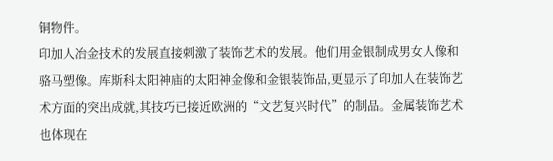铜物件。
印加人冶金技术的发展直接刺激了装饰艺术的发展。他们用金银制成男女人像和骆马塑像。库斯科太阳神庙的太阳神金像和金银装饰品,更显示了印加人在装饰艺术方面的突出成就,其技巧已接近欧洲的“文艺复兴时代”的制品。金属装饰艺术也体现在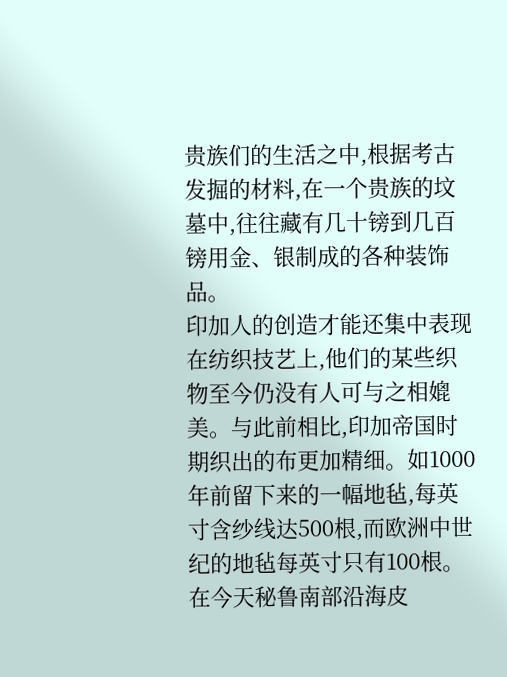贵族们的生活之中,根据考古发掘的材料,在一个贵族的坟墓中,往往藏有几十镑到几百镑用金、银制成的各种装饰品。
印加人的创造才能还集中表现在纺织技艺上,他们的某些织物至今仍没有人可与之相媲美。与此前相比,印加帝国时期织出的布更加精细。如1000年前留下来的一幅地毡,每英寸含纱线达500根,而欧洲中世纪的地毡每英寸只有100根。在今天秘鲁南部沿海皮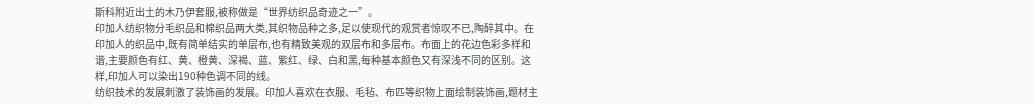斯科附近出土的木乃伊套服,被称做是“世界纺织品奇迹之一”。
印加人纺织物分毛织品和棉织品两大类,其织物品种之多,足以使现代的观赏者惊叹不已,陶醉其中。在印加人的织品中,既有简单结实的单层布,也有精致美观的双层布和多层布。布面上的花边色彩多样和谐,主要颜色有红、黄、橙黄、深褐、蓝、紫红、绿、白和黑,每种基本颜色又有深浅不同的区别。这样,印加人可以染出190种色调不同的线。
纺织技术的发展刺激了装饰画的发展。印加人喜欢在衣服、毛毡、布匹等织物上面绘制装饰画,题材主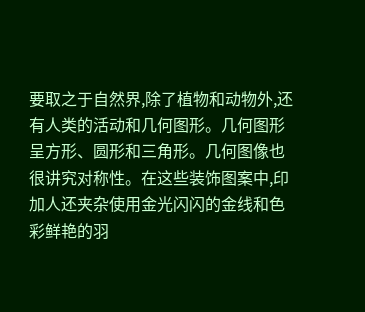要取之于自然界,除了植物和动物外,还有人类的活动和几何图形。几何图形呈方形、圆形和三角形。几何图像也很讲究对称性。在这些装饰图案中,印加人还夹杂使用金光闪闪的金线和色彩鲜艳的羽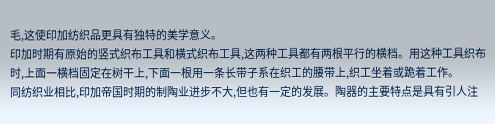毛,这使印加纺织品更具有独特的美学意义。
印加时期有原始的竖式织布工具和横式织布工具,这两种工具都有两根平行的横档。用这种工具织布时,上面一横档固定在树干上,下面一根用一条长带子系在织工的腰带上,织工坐着或跪着工作。
同纺织业相比,印加帝国时期的制陶业进步不大,但也有一定的发展。陶器的主要特点是具有引人注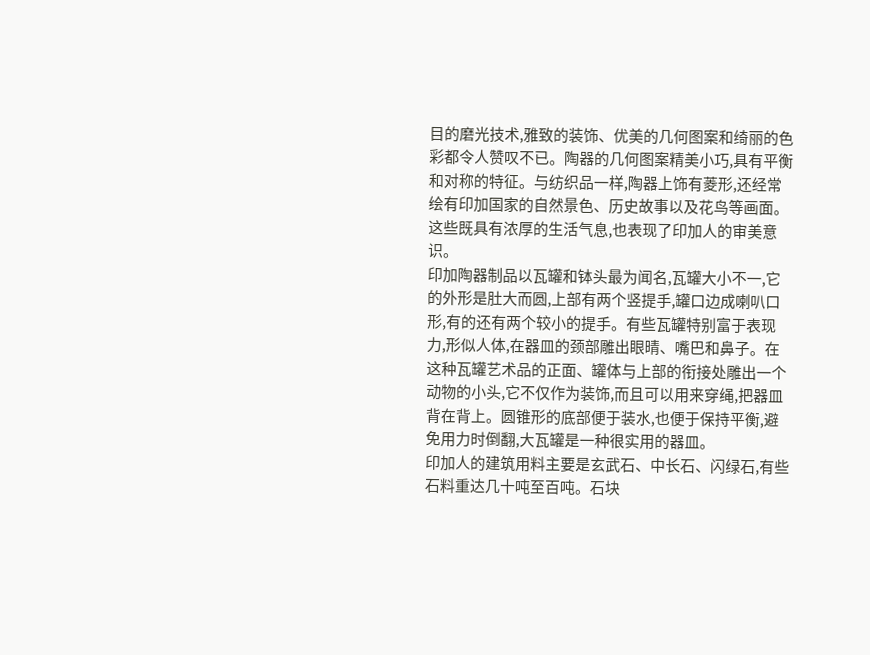目的磨光技术,雅致的装饰、优美的几何图案和绮丽的色彩都令人赞叹不已。陶器的几何图案精美小巧,具有平衡和对称的特征。与纺织品一样,陶器上饰有菱形,还经常绘有印加国家的自然景色、历史故事以及花鸟等画面。这些既具有浓厚的生活气息,也表现了印加人的审美意识。
印加陶器制品以瓦罐和钵头最为闻名,瓦罐大小不一,它的外形是肚大而圆,上部有两个竖提手,罐口边成喇叭口形,有的还有两个较小的提手。有些瓦罐特别富于表现力,形似人体,在器皿的颈部雕出眼晴、嘴巴和鼻子。在这种瓦罐艺术品的正面、罐体与上部的衔接处雕出一个动物的小头,它不仅作为装饰,而且可以用来穿绳,把器皿背在背上。圆锥形的底部便于装水,也便于保持平衡,避免用力时倒翻,大瓦罐是一种很实用的器皿。
印加人的建筑用料主要是玄武石、中长石、闪绿石,有些石料重达几十吨至百吨。石块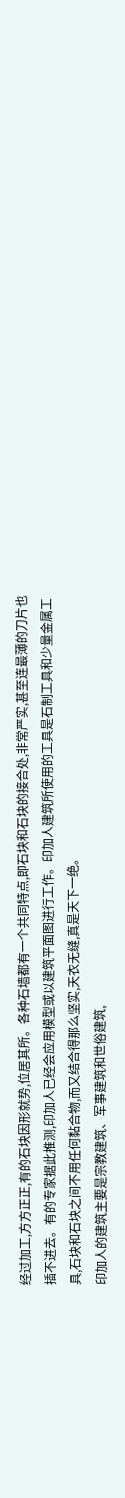经过加工,方方正正,有的石块因形就势,位居其所。各种石墙都有一个共同特点,即石块和石块的接合处,非常严实,甚至连最薄的刀片也插不进去。有的专家据此推测,印加人已经会应用模型或以建筑平面图进行工作。印加人建筑所使用的工具是石制工具和少量金属工具,石块和石块之间不用任何黏合物,而又结合得那么坚实,天衣无缝,真是天下一绝。
印加人的建筑主要是宗教建筑、军事建筑和世俗建筑,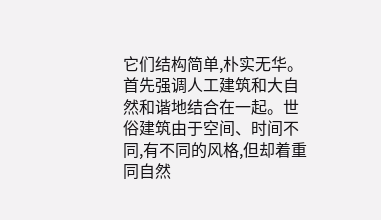它们结构简单,朴实无华。首先强调人工建筑和大自然和谐地结合在一起。世俗建筑由于空间、时间不同,有不同的风格,但却着重同自然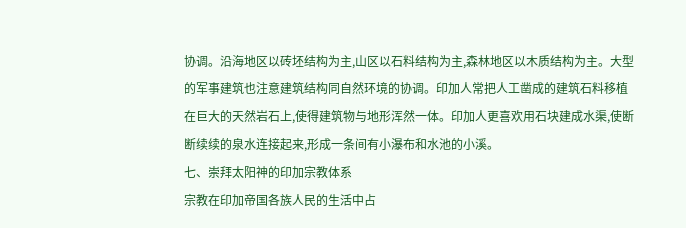协调。沿海地区以砖坯结构为主,山区以石料结构为主,森林地区以木质结构为主。大型的军事建筑也注意建筑结构同自然环境的协调。印加人常把人工凿成的建筑石料移植在巨大的天然岩石上,使得建筑物与地形浑然一体。印加人更喜欢用石块建成水渠,使断断续续的泉水连接起来,形成一条间有小瀑布和水池的小溪。
七、崇拜太阳神的印加宗教体系
宗教在印加帝国各族人民的生活中占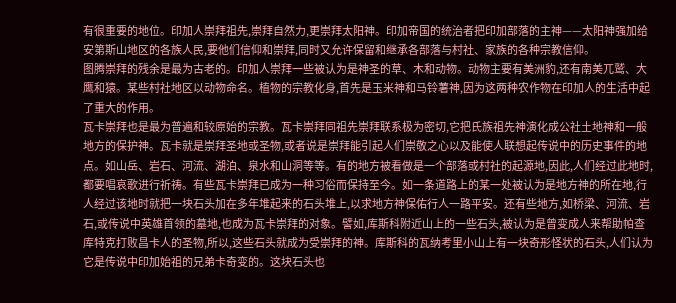有很重要的地位。印加人崇拜祖先,崇拜自然力,更崇拜太阳神。印加帝国的统治者把印加部落的主神——太阳神强加给安第斯山地区的各族人民,要他们信仰和崇拜,同时又允许保留和继承各部落与村社、家族的各种宗教信仰。
图腾崇拜的残余是最为古老的。印加人崇拜一些被认为是神圣的草、木和动物。动物主要有美洲豹,还有南美兀鹫、大鹰和猿。某些村社地区以动物命名。植物的宗教化身,首先是玉米神和马铃薯神,因为这两种农作物在印加人的生活中起了重大的作用。
瓦卡崇拜也是最为普遍和较原始的宗教。瓦卡崇拜同祖先崇拜联系极为密切,它把氏族祖先神演化成公社土地神和一般地方的保护神。瓦卡就是崇拜圣地或圣物,或者说是崇拜能引起人们崇敬之心以及能使人联想起传说中的历史事件的地点。如山岳、岩石、河流、湖泊、泉水和山洞等等。有的地方被看做是一个部落或村社的起源地,因此,人们经过此地时,都要唱哀歌进行祈祷。有些瓦卡崇拜已成为一种习俗而保持至今。如一条道路上的某一处被认为是地方神的所在地,行人经过该地时就把一块石头加在多年堆起来的石头堆上,以求地方神保佑行人一路平安。还有些地方,如桥梁、河流、岩石,或传说中英雄首领的墓地,也成为瓦卡崇拜的对象。譬如,库斯科附近山上的一些石头,被认为是曾变成人来帮助帕查库特克打败昌卡人的圣物,所以,这些石头就成为受崇拜的神。库斯科的瓦纳考里小山上有一块奇形怪状的石头,人们认为它是传说中印加始祖的兄弟卡奇变的。这块石头也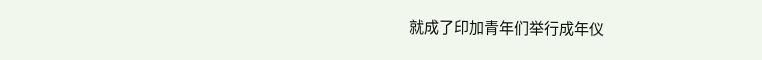就成了印加青年们举行成年仪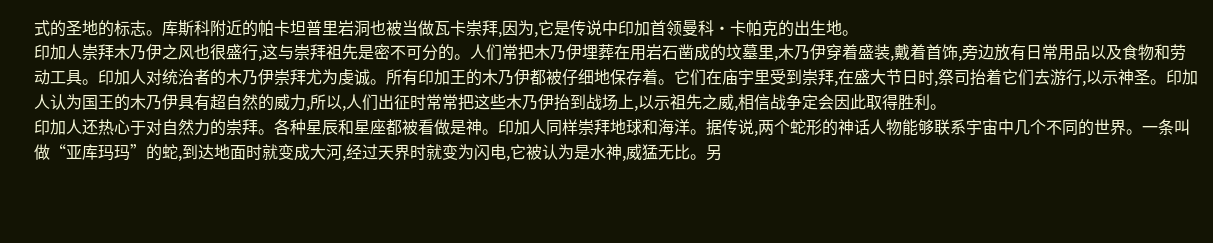式的圣地的标志。库斯科附近的帕卡坦普里岩洞也被当做瓦卡崇拜,因为,它是传说中印加首领曼科•卡帕克的出生地。
印加人崇拜木乃伊之风也很盛行,这与崇拜祖先是密不可分的。人们常把木乃伊埋葬在用岩石凿成的坟墓里,木乃伊穿着盛装,戴着首饰,旁边放有日常用品以及食物和劳动工具。印加人对统治者的木乃伊崇拜尤为虔诚。所有印加王的木乃伊都被仔细地保存着。它们在庙宇里受到崇拜,在盛大节日时,祭司抬着它们去游行,以示神圣。印加人认为国王的木乃伊具有超自然的威力,所以,人们出征时常常把这些木乃伊抬到战场上,以示祖先之威,相信战争定会因此取得胜利。
印加人还热心于对自然力的崇拜。各种星辰和星座都被看做是神。印加人同样崇拜地球和海洋。据传说,两个蛇形的神话人物能够联系宇宙中几个不同的世界。一条叫做“亚库玛玛”的蛇,到达地面时就变成大河,经过天界时就变为闪电,它被认为是水神,威猛无比。另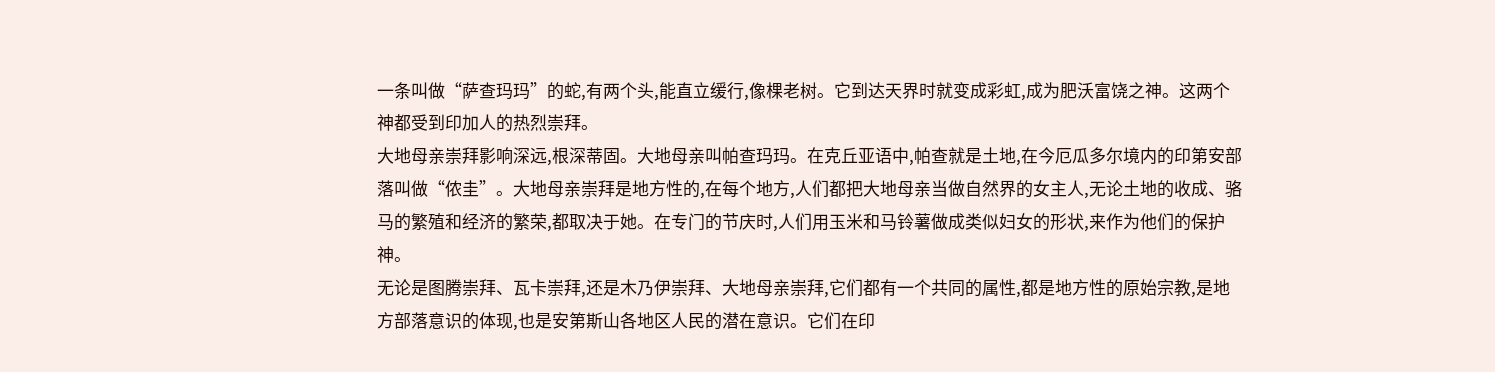一条叫做“萨查玛玛”的蛇,有两个头,能直立缓行,像棵老树。它到达天界时就变成彩虹,成为肥沃富饶之神。这两个神都受到印加人的热烈崇拜。
大地母亲崇拜影响深远,根深蒂固。大地母亲叫帕查玛玛。在克丘亚语中,帕查就是土地,在今厄瓜多尔境内的印第安部落叫做“侬圭”。大地母亲崇拜是地方性的,在每个地方,人们都把大地母亲当做自然界的女主人,无论土地的收成、骆马的繁殖和经济的繁荣,都取决于她。在专门的节庆时,人们用玉米和马铃薯做成类似妇女的形状,来作为他们的保护神。
无论是图腾崇拜、瓦卡崇拜,还是木乃伊崇拜、大地母亲崇拜,它们都有一个共同的属性,都是地方性的原始宗教,是地方部落意识的体现,也是安第斯山各地区人民的潜在意识。它们在印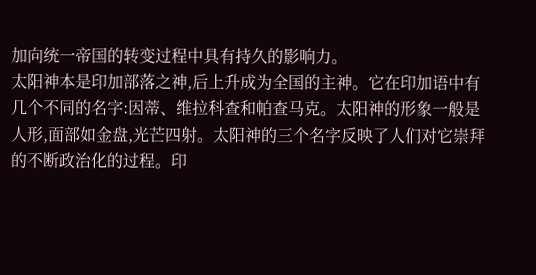加向统一帝国的转变过程中具有持久的影响力。
太阳神本是印加部落之神,后上升成为全国的主神。它在印加语中有几个不同的名字:因蒂、维拉科查和帕查马克。太阳神的形象一般是人形,面部如金盘,光芒四射。太阳神的三个名字反映了人们对它崇拜的不断政治化的过程。印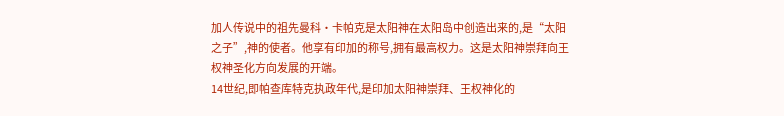加人传说中的祖先曼科•卡帕克是太阳神在太阳岛中创造出来的,是“太阳之子”,神的使者。他享有印加的称号,拥有最高权力。这是太阳神崇拜向王权神圣化方向发展的开端。
14世纪,即帕查库特克执政年代,是印加太阳神崇拜、王权神化的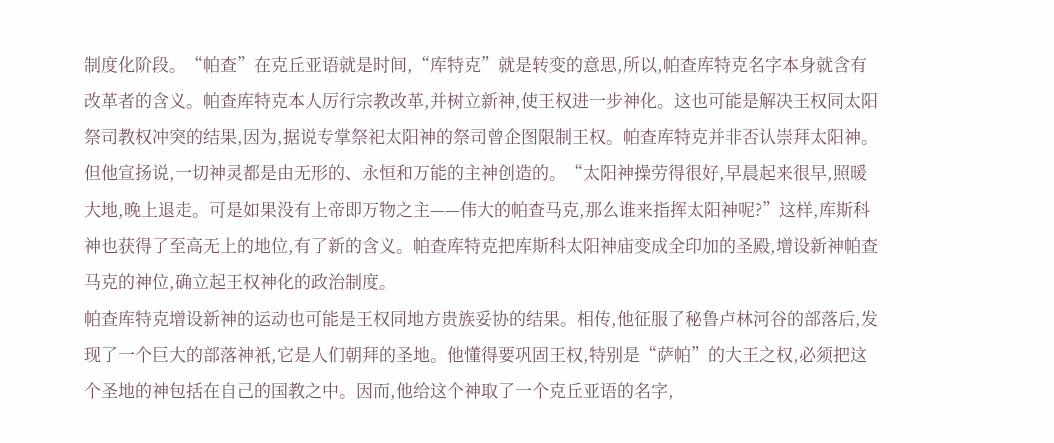制度化阶段。“帕查”在克丘亚语就是时间,“库特克”就是转变的意思,所以,帕查库特克名字本身就含有改革者的含义。帕查库特克本人厉行宗教改革,并树立新神,使王权进一步神化。这也可能是解决王权同太阳祭司教权冲突的结果,因为,据说专掌祭祀太阳神的祭司曾企图限制王权。帕查库特克并非否认崇拜太阳神。但他宣扬说,一切神灵都是由无形的、永恒和万能的主神创造的。“太阳神操劳得很好,早晨起来很早,照暖大地,晚上退走。可是如果没有上帝即万物之主——伟大的帕查马克,那么谁来指挥太阳神呢?”这样,库斯科神也获得了至高无上的地位,有了新的含义。帕查库特克把库斯科太阳神庙变成全印加的圣殿,增设新神帕查马克的神位,确立起王权神化的政治制度。
帕查库特克增设新神的运动也可能是王权同地方贵族妥协的结果。相传,他征服了秘鲁卢林河谷的部落后,发现了一个巨大的部落神衹,它是人们朝拜的圣地。他懂得要巩固王权,特别是“萨帕”的大王之权,必须把这个圣地的神包括在自己的国教之中。因而,他给这个神取了一个克丘亚语的名字,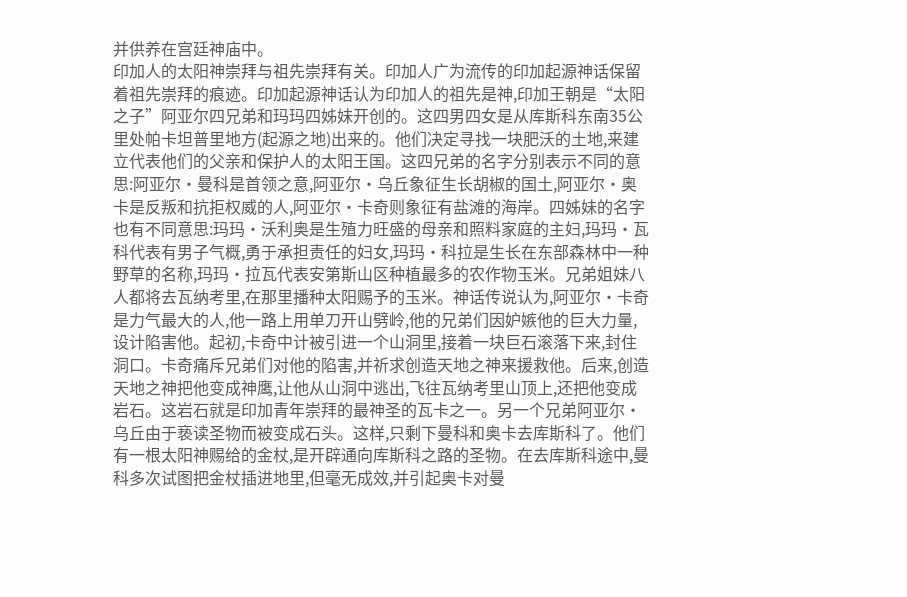并供养在宫廷神庙中。
印加人的太阳神崇拜与祖先崇拜有关。印加人广为流传的印加起源神话保留着祖先崇拜的痕迹。印加起源神话认为印加人的祖先是神,印加王朝是“太阳之子”阿亚尔四兄弟和玛玛四姊妹开创的。这四男四女是从库斯科东南35公里处帕卡坦普里地方(起源之地)出来的。他们决定寻找一块肥沃的土地,来建立代表他们的父亲和保护人的太阳王国。这四兄弟的名字分别表示不同的意思:阿亚尔•曼科是首领之意,阿亚尔•乌丘象征生长胡椒的国土,阿亚尔•奥卡是反叛和抗拒权威的人,阿亚尔•卡奇则象征有盐滩的海岸。四姊妹的名字也有不同意思:玛玛•沃利奥是生殖力旺盛的母亲和照料家庭的主妇,玛玛•瓦科代表有男子气概,勇于承担责任的妇女,玛玛•科拉是生长在东部森林中一种野草的名称,玛玛•拉瓦代表安第斯山区种植最多的农作物玉米。兄弟姐妹八人都将去瓦纳考里,在那里播种太阳赐予的玉米。神话传说认为,阿亚尔•卡奇是力气最大的人,他一路上用单刀开山劈岭,他的兄弟们因妒嫉他的巨大力量,设计陷害他。起初,卡奇中计被引进一个山洞里,接着一块巨石滚落下来,封住洞口。卡奇痛斥兄弟们对他的陷害,并祈求创造天地之神来援救他。后来,创造天地之神把他变成神鹰,让他从山洞中逃出,飞往瓦纳考里山顶上,还把他变成岩石。这岩石就是印加青年崇拜的最神圣的瓦卡之一。另一个兄弟阿亚尔•乌丘由于亵读圣物而被变成石头。这样,只剩下曼科和奥卡去库斯科了。他们有一根太阳神赐给的金杖,是开辟通向库斯科之路的圣物。在去库斯科途中,曼科多次试图把金杖插进地里,但毫无成效,并引起奥卡对曼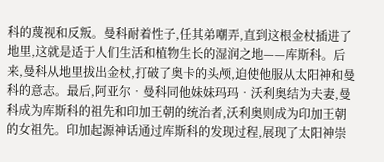科的蔑视和反叛。曼科耐着性子,任其弟嘲弄,直到这根金杖插进了地里,这就是适于人们生活和植物生长的湿润之地——库斯科。后来,曼科从地里拔出金杖,打破了奥卡的头颅,迫使他服从太阳神和曼科的意志。最后,阿亚尔•曼科同他妹妹玛玛•沃利奥结为夫妻,曼科成为库斯科的祖先和印加王朝的统治者,沃利奥则成为印加王朝的女祖先。印加起源神话通过库斯科的发现过程,展现了太阳神崇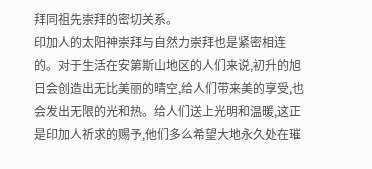拜同祖先崇拜的密切关系。
印加人的太阳神崇拜与自然力崇拜也是紧密相连的。对于生活在安第斯山地区的人们来说,初升的旭日会创造出无比美丽的晴空,给人们带来美的享受,也会发出无限的光和热。给人们送上光明和温暖,这正是印加人祈求的赐予,他们多么希望大地永久处在璀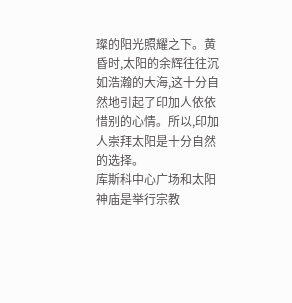璨的阳光照耀之下。黄昏时,太阳的余辉往往沉如浩瀚的大海,这十分自然地引起了印加人依依惜别的心情。所以,印加人崇拜太阳是十分自然的选择。
库斯科中心广场和太阳神庙是举行宗教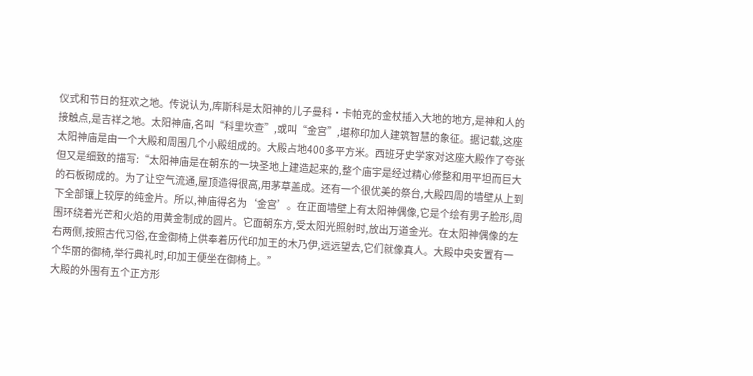仪式和节日的狂欢之地。传说认为,库斯科是太阳神的儿子曼科•卡帕克的金杖插入大地的地方,是神和人的接触点,是吉祥之地。太阳神庙,名叫“科里坎查”,或叫“金宫”,堪称印加人建筑智慧的象征。据记载,这座太阳神庙是由一个大殿和周围几个小殿组成的。大殿占地400多平方米。西班牙史学家对这座大殿作了夸张但又是细致的描写:“太阳神庙是在朝东的一块圣地上建造起来的,整个庙宇是经过精心修整和用平坦而巨大的石板砌成的。为了让空气流通,屋顶造得很高,用茅草盖成。还有一个很优美的祭台,大殿四周的墙壁从上到下全部镶上较厚的纯金片。所以,神庙得名为‘金宫’。在正面墙壁上有太阳神偶像,它是个绘有男子脸形,周围环绕着光芒和火焰的用黄金制成的圆片。它面朝东方,受太阳光照射时,放出万道金光。在太阳神偶像的左右两侧,按照古代习俗,在金御椅上供奉着历代印加王的木乃伊,远远望去,它们就像真人。大殿中央安置有一个华丽的御椅,举行典礼时,印加王便坐在御椅上。”
大殿的外围有五个正方形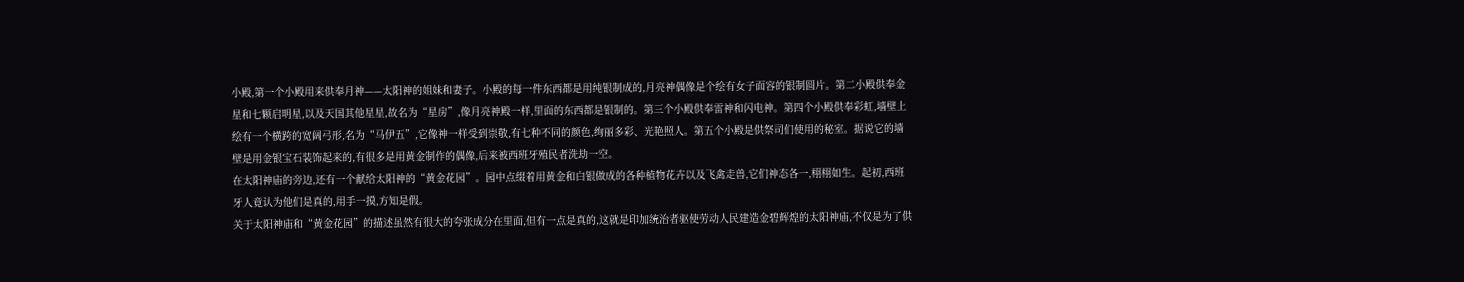小殿,第一个小殿用来供奉月神——太阳神的姐妹和妻子。小殿的每一件东西都是用纯银制成的,月亮神偶像是个绘有女子面容的银制圆片。第二小殿供奉金星和七颗启明星,以及天国其他星星,故名为“星房”,像月亮神殿一样,里面的东西都是银制的。第三个小殿供奉雷神和闪电神。第四个小殿供奉彩虹,墙壁上绘有一个横跨的宽阔弓形,名为“马伊五”,它像神一样受到崇敬,有七种不同的颜色,绚丽多彩、光艳照人。第五个小殿是供祭司们使用的秘室。据说它的墙壁是用金银宝石装饰起来的,有很多是用黄金制作的偶像,后来被西班牙殖民者洗劫一空。
在太阳神庙的旁边,还有一个献给太阳神的“黄金花园”。园中点缀着用黄金和白银做成的各种植物花卉以及飞禽走兽,它们神态各一,栩栩如生。起初,西班牙人竟认为他们是真的,用手一摸,方知是假。
关于太阳神庙和“黄金花园”的描述虽然有很大的夸张成分在里面,但有一点是真的,这就是印加统治者驱使劳动人民建造金碧辉煌的太阳神庙,不仅是为了供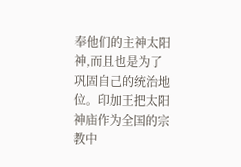奉他们的主神太阳神,而且也是为了巩固自己的统治地位。印加王把太阳神庙作为全国的宗教中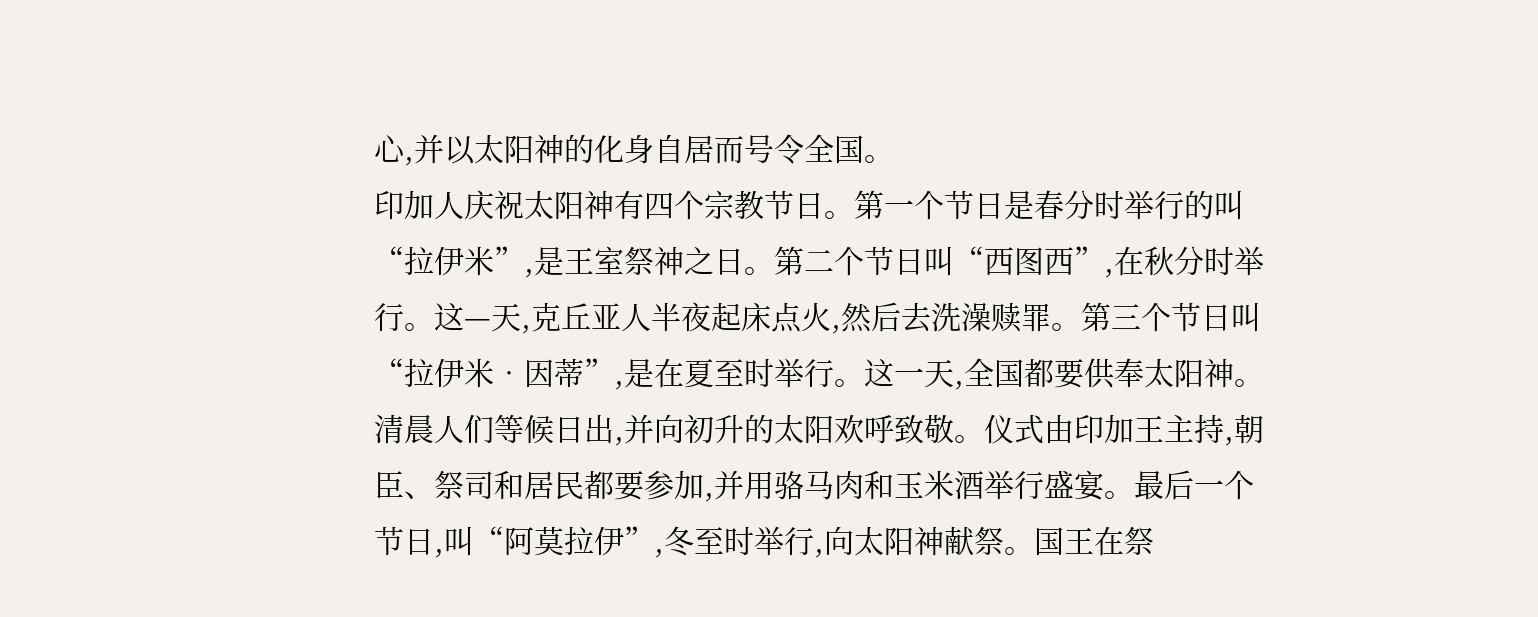心,并以太阳神的化身自居而号令全国。
印加人庆祝太阳神有四个宗教节日。第一个节日是春分时举行的叫“拉伊米”,是王室祭神之日。第二个节日叫“西图西”,在秋分时举行。这—天,克丘亚人半夜起床点火,然后去洗澡赎罪。第三个节日叫“拉伊米•因蒂”,是在夏至时举行。这一天,全国都要供奉太阳神。清晨人们等候日出,并向初升的太阳欢呼致敬。仪式由印加王主持,朝臣、祭司和居民都要参加,并用骆马肉和玉米酒举行盛宴。最后一个节日,叫“阿莫拉伊”,冬至时举行,向太阳神献祭。国王在祭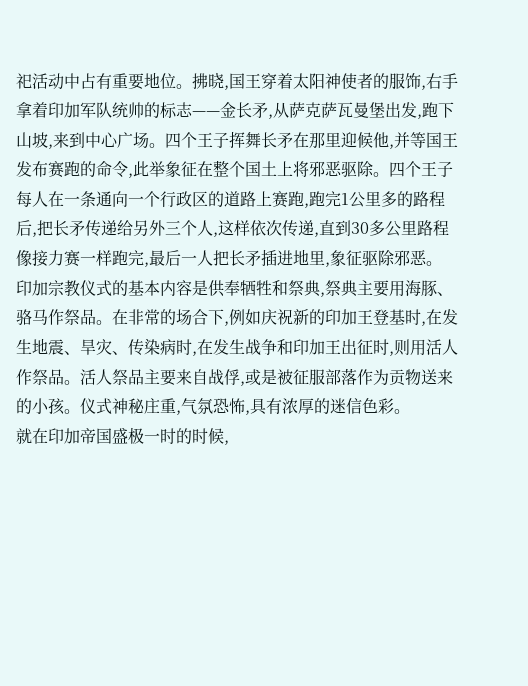祀活动中占有重要地位。拂晓,国王穿着太阳神使者的服饰,右手拿着印加军队统帅的标志——金长矛,从萨克萨瓦曼堡出发,跑下山坡,来到中心广场。四个王子挥舞长矛在那里迎候他,并等国王发布赛跑的命令,此举象征在整个国土上将邪恶驱除。四个王子每人在一条通向一个行政区的道路上赛跑,跑完1公里多的路程后,把长矛传递给另外三个人,这样依次传递,直到30多公里路程像接力赛一样跑完,最后一人把长矛插进地里,象征驱除邪恶。
印加宗教仪式的基本内容是供奉牺牲和祭典,祭典主要用海豚、骆马作祭品。在非常的场合下,例如庆祝新的印加王登基时,在发生地震、旱灾、传染病时,在发生战争和印加王出征时,则用活人作祭品。活人祭品主要来自战俘,或是被征服部落作为贡物送来的小孩。仪式神秘庄重,气氛恐怖,具有浓厚的迷信色彩。
就在印加帝国盛极一时的时候,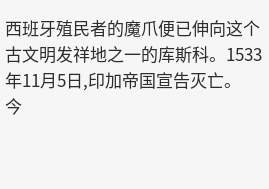西班牙殖民者的魔爪便已伸向这个古文明发祥地之一的库斯科。1533年11月5日,印加帝国宣告灭亡。
今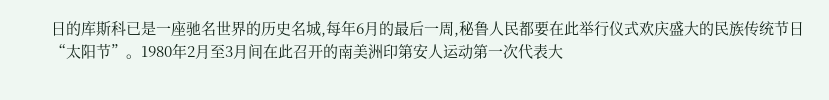日的库斯科已是一座驰名世界的历史名城,每年6月的最后一周,秘鲁人民都要在此举行仪式欢庆盛大的民族传统节日“太阳节”。1980年2月至3月间在此召开的南美洲印第安人运动第一次代表大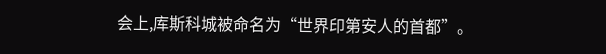会上,库斯科城被命名为“世界印第安人的首都”。